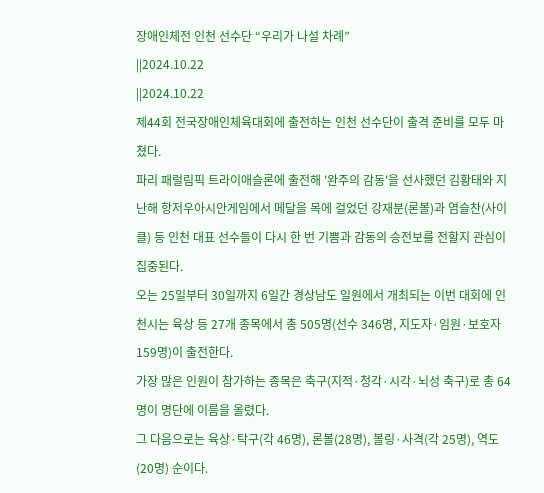장애인체전 인천 선수단 “우리가 나설 차례”
||2024.10.22
||2024.10.22
제44회 전국장애인체육대회에 출전하는 인천 선수단이 출격 준비를 모두 마쳤다.
파리 패럴림픽 트라이애슬론에 출전해 '완주의 감동'을 선사했던 김황태와 지난해 항저우아시안게임에서 메달을 목에 걸었던 강재분(론볼)과 염슬찬(사이클) 등 인천 대표 선수들이 다시 한 번 기쁨과 감동의 승전보를 전할지 관심이 집중된다.
오는 25일부터 30일까지 6일간 경상남도 일원에서 개최되는 이번 대회에 인천시는 육상 등 27개 종목에서 총 505명(선수 346명, 지도자·임원·보호자 159명)이 출전한다.
가장 많은 인원이 참가하는 종목은 축구(지적·청각·시각·뇌성 축구)로 총 64명이 명단에 이름을 올렸다.
그 다음으로는 육상·탁구(각 46명), 론볼(28명), 볼링·사격(각 25명), 역도(20명) 순이다.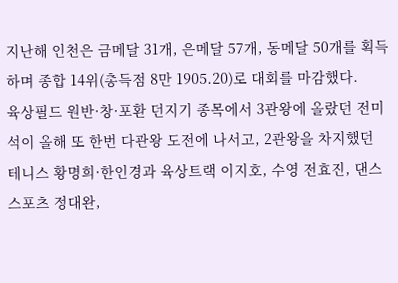지난해 인천은 금메달 31개, 은메달 57개, 동메달 50개를 획득하며 종합 14위(총득점 8만 1905.20)로 대회를 마감했다.
육상필드 원반·창·포환 던지기 종목에서 3관왕에 올랐던 전미석이 올해 또 한번 다관왕 도전에 나서고, 2관왕을 차지했던 테니스 황명희·한인경과 육상트랙 이지호, 수영 전효진, 댄스스포츠 정대완,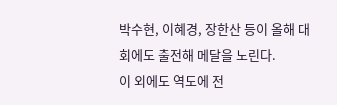박수현, 이혜경, 장한산 등이 올해 대회에도 출전해 메달을 노린다.
이 외에도 역도에 전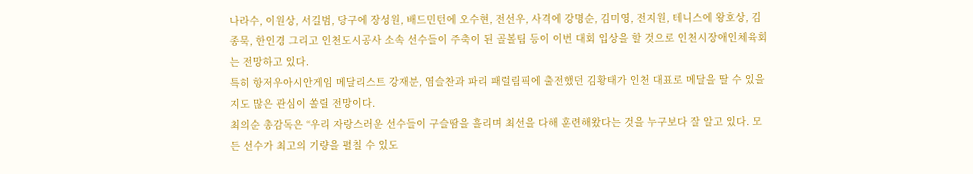나라수, 이원상, 서길범, 당구에 장성원, 배드민턴에 오수현, 전선우, 사격에 강명순, 김미영, 전지원, 테니스에 왕호상, 김종묵, 한인경 그리고 인천도시공사 소속 선수들이 주축이 된 골볼팀 등이 이번 대회 입상을 할 것으로 인천시장애인체육회는 전망하고 있다.
특히 항저우아시안게임 메달리스트 강재분, 염슬찬과 파리 패럴림픽에 출전했던 김황태가 인천 대표로 메달을 딸 수 있을지도 많은 관심이 쏠릴 전망이다.
최의순 총감독은 “우리 자랑스러운 선수들이 구슬땀을 흘리며 최선을 다해 훈련해왔다는 것을 누구보다 잘 알고 있다. 모든 선수가 최고의 기량을 펼칠 수 있도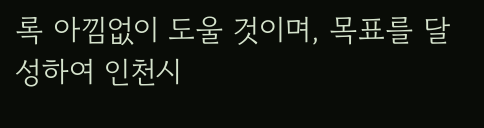록 아낌없이 도울 것이며, 목표를 달성하여 인천시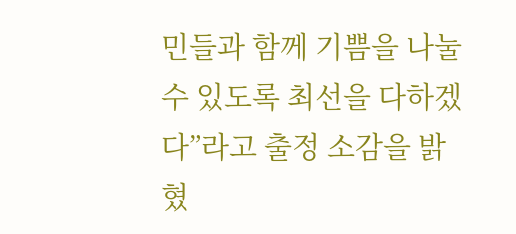민들과 함께 기쁨을 나눌 수 있도록 최선을 다하겠다”라고 출정 소감을 밝혔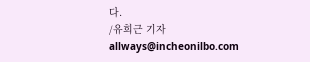다.
/유희근 기자 allways@incheonilbo.com